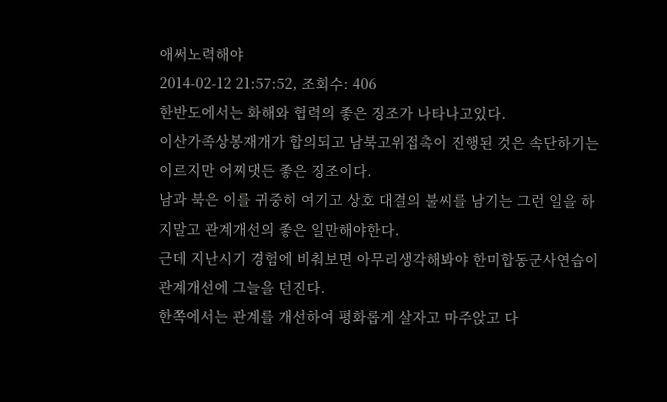애써노력해야
2014-02-12 21:57:52, 조회수: 406
한반도에서는 화해와 협력의 좋은 징조가 나타나고있다.
이산가족상봉재개가 합의되고 남북고위접촉이 진행된 것은 속단하기는 이르지만 어찌댓든 좋은 징조이다.
남과 북은 이를 귀중히 여기고 상호 대결의 불씨를 남기는 그런 일을 하지말고 관계개선의 좋은 일만해야한다.
근데 지난시기 경험에 비춰보면 아무리생각해봐야 한미합동군사연습이 관계개선에 그늘을 던진다.
한쪽에서는 관계를 개선하여 평화롭게 살자고 마주앉고 다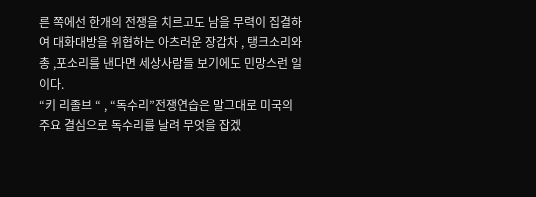른 쪽에선 한개의 전쟁을 치르고도 남을 무력이 집결하여 대화대방을 위협하는 아츠러운 장갑차 , 탱크소리와 총 ,포소리를 낸다면 세상사람들 보기에도 민망스런 일이다.
“키 리졸브 “ , “독수리”전쟁연습은 말그대로 미국의 주요 결심으로 독수리를 날려 무엇을 잡겠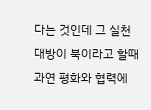다는 것인데 그 실천대방이 북이라고 할때 과연 평화와 협력에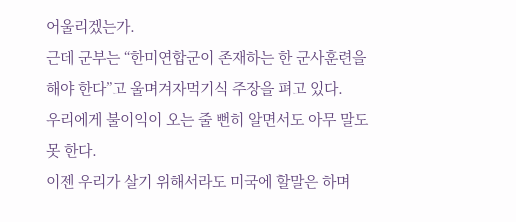어울리겠는가.
근데 군부는 “한미연합군이 존재하는 한 군사훈련을 해야 한다”고 울며겨자먹기식 주장을 펴고 있다.
우리에게 불이익이 오는 줄 뻔히 알면서도 아무 말도 못 한다.
이젠 우리가 살기 위해서라도 미국에 할말은 하며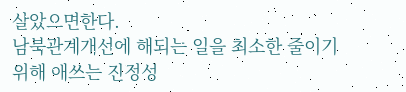살았으면한다.
남북관계개선에 해되는 일을 최소한 줄이기 위해 애쓰는 진정성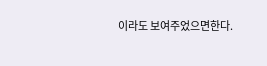이라도 보여주었으면한다.